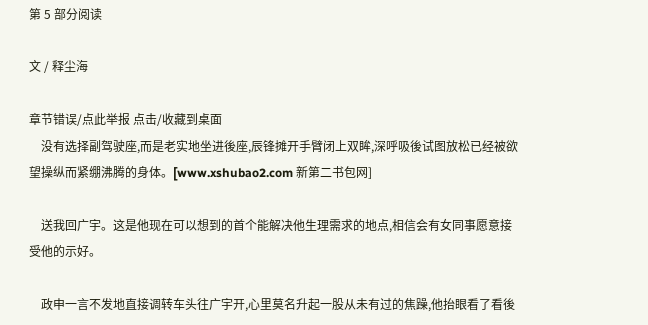第 5 部分阅读

文 / 释尘海

章节错误/点此举报 点击/收藏到桌面
    没有选择副驾驶座,而是老实地坐进後座,辰锋摊开手臂闭上双眸,深呼吸後试图放松已经被欲望操纵而紧绷沸腾的身体。[www.xshubao2.com 新第二书包网]

    送我回广宇。这是他现在可以想到的首个能解决他生理需求的地点,相信会有女同事愿意接受他的示好。

    政申一言不发地直接调转车头往广宇开,心里莫名升起一股从未有过的焦躁,他抬眼看了看後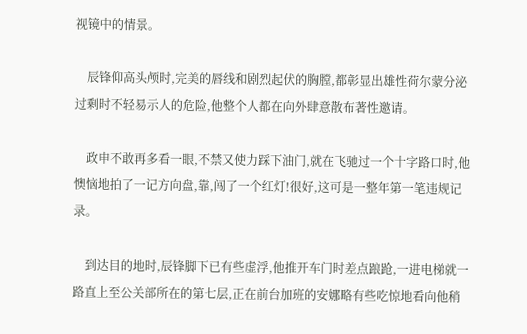视镜中的情景。

    辰锋仰高头颅时,完美的唇线和剧烈起伏的胸膛,都彰显出雄性荷尔蒙分泌过剩时不轻易示人的危险,他整个人都在向外肆意散布著性邀请。

    政申不敢再多看一眼,不禁又使力踩下油门,就在飞驰过一个十字路口时,他懊恼地拍了一记方向盘,靠,闯了一个红灯!很好,这可是一整年第一笔违规记录。

    到达目的地时,辰锋脚下已有些虚浮,他推开车门时差点踉跄,一进电梯就一路直上至公关部所在的第七层,正在前台加班的安娜略有些吃惊地看向他稍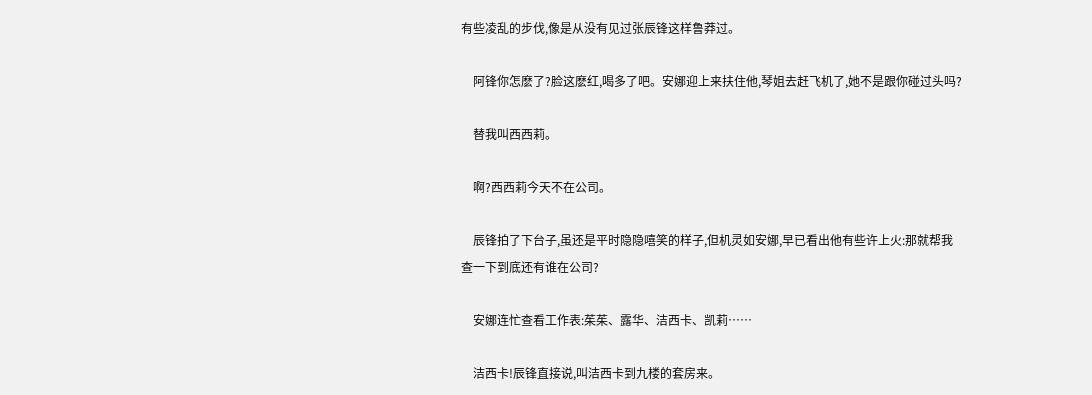有些凌乱的步伐,像是从没有见过张辰锋这样鲁莽过。

    阿锋你怎麽了?脸这麽红,喝多了吧。安娜迎上来扶住他,琴姐去赶飞机了,她不是跟你碰过头吗?

    替我叫西西莉。

    啊?西西莉今天不在公司。

    辰锋拍了下台子,虽还是平时隐隐嘻笑的样子,但机灵如安娜,早已看出他有些许上火:那就帮我查一下到底还有谁在公司?

    安娜连忙查看工作表:茱茱、露华、洁西卡、凯莉……

    洁西卡!辰锋直接说,叫洁西卡到九楼的套房来。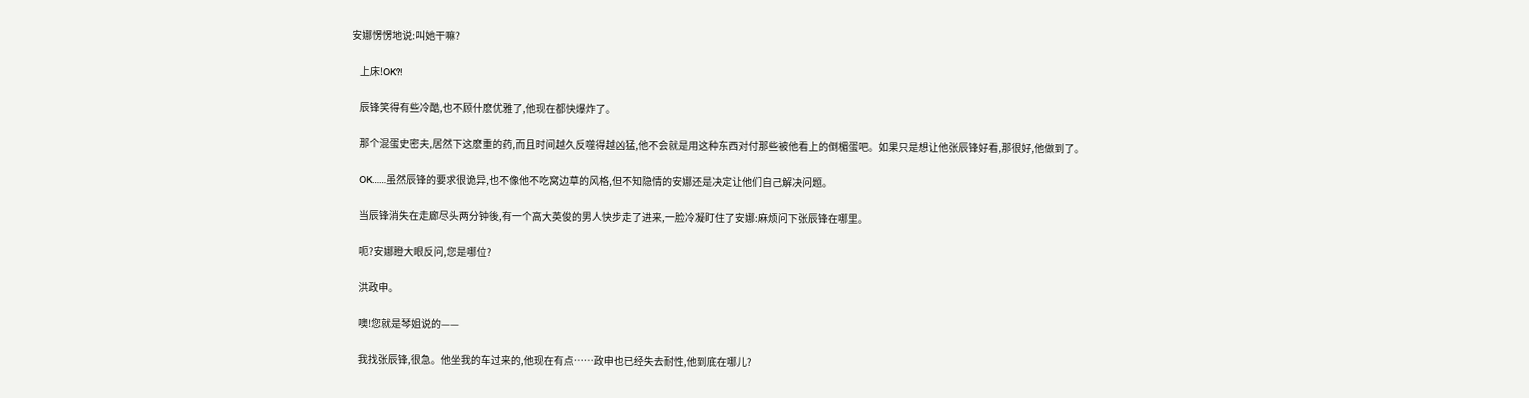安娜愣愣地说:叫她干嘛?

    上床!OK?!

    辰锋笑得有些冷酷,也不顾什麽优雅了,他现在都快爆炸了。

    那个混蛋史密夫,居然下这麽重的药,而且时间越久反噬得越凶猛,他不会就是用这种东西对付那些被他看上的倒楣蛋吧。如果只是想让他张辰锋好看,那很好,他做到了。

    OK……虽然辰锋的要求很诡异,也不像他不吃窝边草的风格,但不知隐情的安娜还是决定让他们自己解决问题。

    当辰锋消失在走廊尽头两分钟後,有一个高大英俊的男人快步走了进来,一脸冷凝盯住了安娜:麻烦问下张辰锋在哪里。

    呃?安娜瞪大眼反问,您是哪位?

    洪政申。

    噢!您就是琴姐说的——

    我找张辰锋,很急。他坐我的车过来的,他现在有点……政申也已经失去耐性,他到底在哪儿?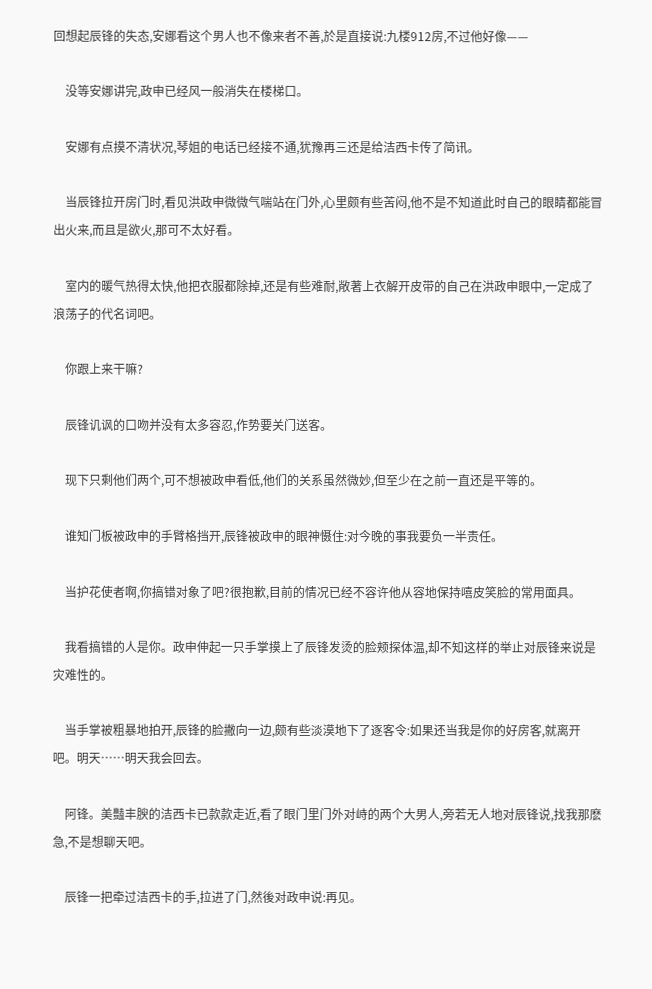回想起辰锋的失态,安娜看这个男人也不像来者不善,於是直接说:九楼912房,不过他好像——

    没等安娜讲完,政申已经风一般消失在楼梯口。

    安娜有点摸不清状况,琴姐的电话已经接不通,犹豫再三还是给洁西卡传了简讯。

    当辰锋拉开房门时,看见洪政申微微气喘站在门外,心里颇有些苦闷,他不是不知道此时自己的眼睛都能冒出火来,而且是欲火,那可不太好看。

    室内的暖气热得太快,他把衣服都除掉,还是有些难耐,敞著上衣解开皮带的自己在洪政申眼中,一定成了浪荡子的代名词吧。

    你跟上来干嘛?

    辰锋讥讽的口吻并没有太多容忍,作势要关门送客。

    现下只剩他们两个,可不想被政申看低,他们的关系虽然微妙,但至少在之前一直还是平等的。

    谁知门板被政申的手臂格挡开,辰锋被政申的眼神慑住:对今晚的事我要负一半责任。

    当护花使者啊,你搞错对象了吧?很抱歉,目前的情况已经不容许他从容地保持嘻皮笑脸的常用面具。

    我看搞错的人是你。政申伸起一只手掌摸上了辰锋发烫的脸颊探体温,却不知这样的举止对辰锋来说是灾难性的。

    当手掌被粗暴地拍开,辰锋的脸撇向一边,颇有些淡漠地下了逐客令:如果还当我是你的好房客,就离开吧。明天……明天我会回去。

    阿锋。美豔丰腴的洁西卡已款款走近,看了眼门里门外对峙的两个大男人,旁若无人地对辰锋说,找我那麽急,不是想聊天吧。

    辰锋一把牵过洁西卡的手,拉进了门,然後对政申说:再见。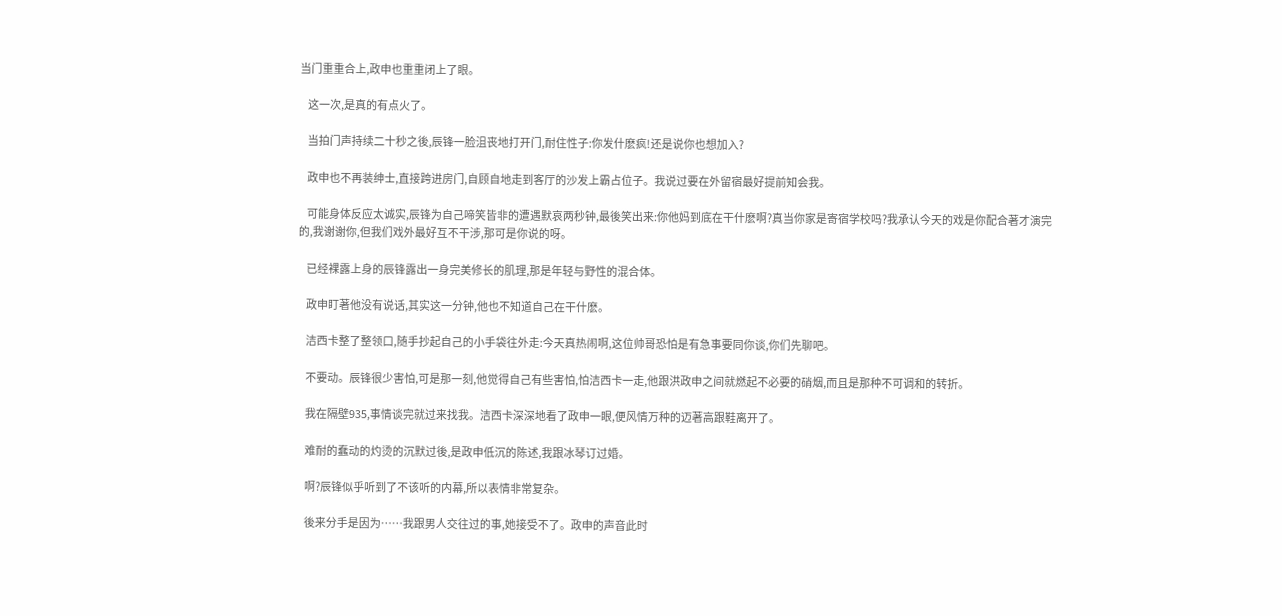当门重重合上,政申也重重闭上了眼。

    这一次,是真的有点火了。

    当拍门声持续二十秒之後,辰锋一脸沮丧地打开门,耐住性子:你发什麽疯!还是说你也想加入?

    政申也不再装绅士,直接跨进房门,自顾自地走到客厅的沙发上霸占位子。我说过要在外留宿最好提前知会我。

    可能身体反应太诚实,辰锋为自己啼笑皆非的遭遇默哀两秒钟,最後笑出来:你他妈到底在干什麽啊?真当你家是寄宿学校吗?我承认今天的戏是你配合著才演完的,我谢谢你,但我们戏外最好互不干涉,那可是你说的呀。

    已经裸露上身的辰锋露出一身完美修长的肌理,那是年轻与野性的混合体。

    政申盯著他没有说话,其实这一分钟,他也不知道自己在干什麽。

    洁西卡整了整领口,随手抄起自己的小手袋往外走:今天真热闹啊,这位帅哥恐怕是有急事要同你谈,你们先聊吧。

    不要动。辰锋很少害怕,可是那一刻,他觉得自己有些害怕,怕洁西卡一走,他跟洪政申之间就燃起不必要的硝烟,而且是那种不可调和的转折。

    我在隔壁935,事情谈完就过来找我。洁西卡深深地看了政申一眼,便风情万种的迈著高跟鞋离开了。

    难耐的蠢动的灼烫的沉默过後,是政申低沉的陈述,我跟冰琴订过婚。

    啊?辰锋似乎听到了不该听的内幕,所以表情非常复杂。

    後来分手是因为……我跟男人交往过的事,她接受不了。政申的声音此时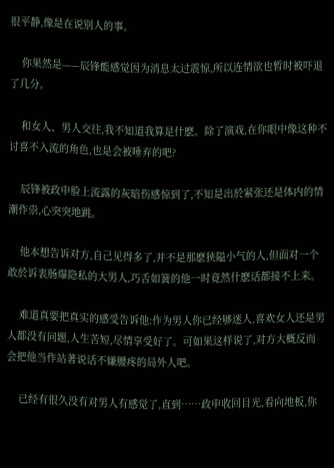很平静,像是在说别人的事。

    你果然是——辰锋能感觉因为消息太过震惊,所以连情欲也暂时被吓退了几分。

    和女人、男人交往,我不知道我算是什麽。除了演戏,在你眼中像这种不讨喜不入流的角色,也是会被唾弃的吧?

    辰锋被政申脸上流露的灰暗伤感惊到了,不知是出於紧张还是体内的情潮作祟,心突突地跳。

    他本想告诉对方,自己见得多了,并不是那麽狭隘小气的人,但面对一个敢於诉衷肠爆隐私的大男人,巧舌如簧的他一时竟然什麽话都接不上来。

    难道真要把真实的感受告诉他:作为男人你已经够迷人,喜欢女人还是男人都没有问题,人生苦短,尽情享受好了。可如果这样说了,对方大概反而会把他当作站著说话不嫌腰疼的局外人吧。

    已经有很久没有对男人有感觉了,直到……政申收回目光,看向地板,你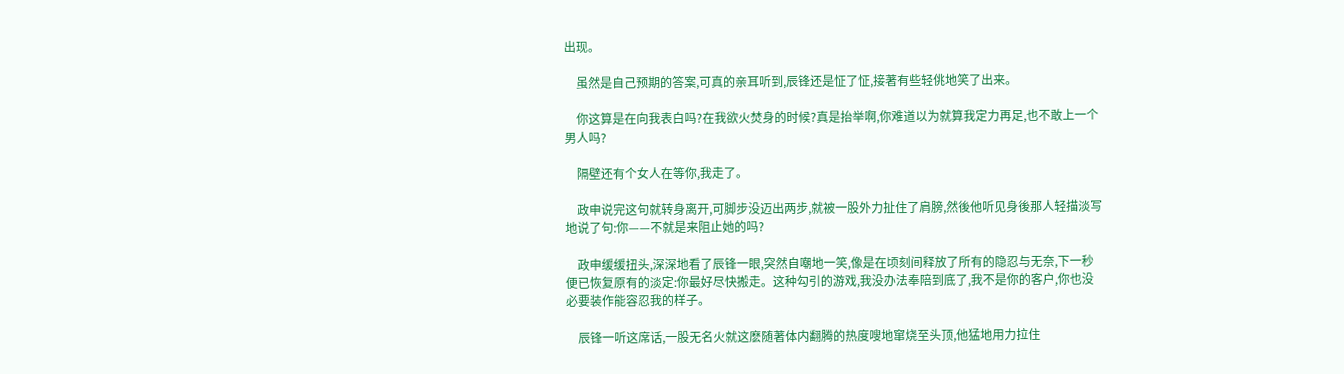出现。

    虽然是自己预期的答案,可真的亲耳听到,辰锋还是怔了怔,接著有些轻佻地笑了出来。

    你这算是在向我表白吗?在我欲火焚身的时候?真是抬举啊,你难道以为就算我定力再足,也不敢上一个男人吗?

    隔壁还有个女人在等你,我走了。

    政申说完这句就转身离开,可脚步没迈出两步,就被一股外力扯住了肩膀,然後他听见身後那人轻描淡写地说了句:你——不就是来阻止她的吗?

    政申缓缓扭头,深深地看了辰锋一眼,突然自嘲地一笑,像是在顷刻间释放了所有的隐忍与无奈,下一秒便已恢复原有的淡定:你最好尽快搬走。这种勾引的游戏,我没办法奉陪到底了,我不是你的客户,你也没必要装作能容忍我的样子。

    辰锋一听这席话,一股无名火就这麽随著体内翻腾的热度嗖地窜烧至头顶,他猛地用力拉住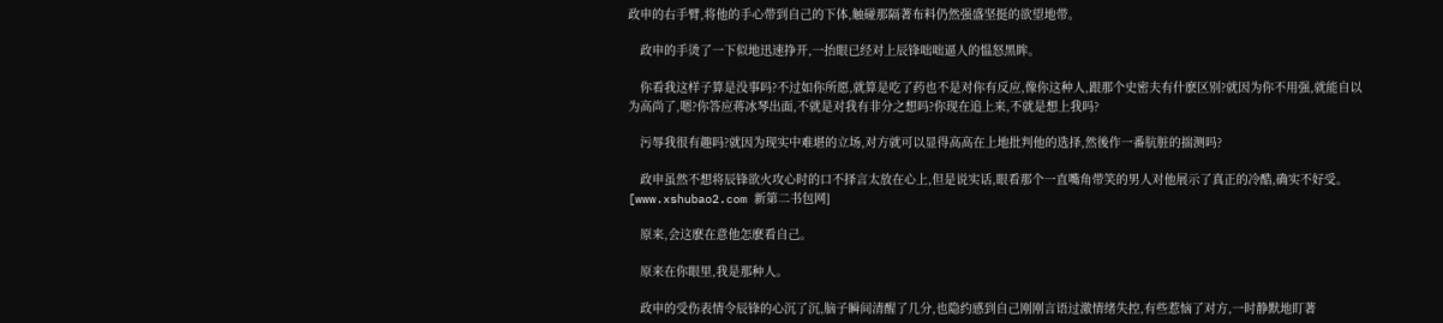政申的右手臂,将他的手心带到自己的下体,触碰那隔著布料仍然强盛坚挺的欲望地带。

    政申的手烫了一下似地迅速挣开,一抬眼已经对上辰锋咄咄逼人的愠怒黑眸。

    你看我这样子算是没事吗?不过如你所愿,就算是吃了药也不是对你有反应,像你这种人,跟那个史密夫有什麽区别?就因为你不用强,就能自以为高尚了,嗯?你答应蒋冰琴出面,不就是对我有非分之想吗?你现在追上来,不就是想上我吗?

    污辱我很有趣吗?就因为现实中难堪的立场,对方就可以显得高高在上地批判他的选择,然後作一番肮脏的揣测吗?

    政申虽然不想将辰锋欲火攻心时的口不择言太放在心上,但是说实话,眼看那个一直嘴角带笑的男人对他展示了真正的冷酷,确实不好受。[www.xshubao2.com 新第二书包网]

    原来,会这麽在意他怎麽看自己。

    原来在你眼里,我是那种人。

    政申的受伤表情令辰锋的心沉了沉,脑子瞬间清醒了几分,也隐约感到自己刚刚言语过激情绪失控,有些惹恼了对方,一时静默地盯著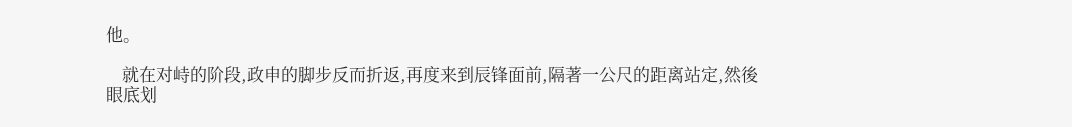他。

    就在对峙的阶段,政申的脚步反而折返,再度来到辰锋面前,隔著一公尺的距离站定,然後眼底划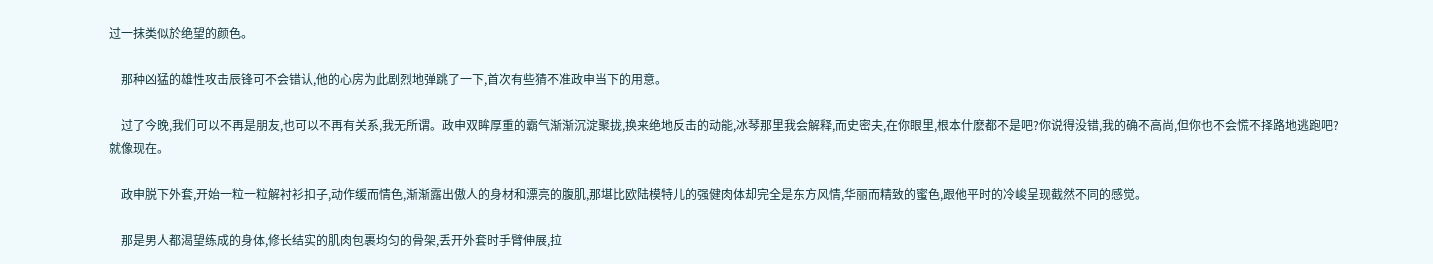过一抹类似於绝望的颜色。

    那种凶猛的雄性攻击辰锋可不会错认,他的心房为此剧烈地弹跳了一下,首次有些猜不准政申当下的用意。

    过了今晚,我们可以不再是朋友,也可以不再有关系,我无所谓。政申双眸厚重的霸气渐渐沉淀聚拢,换来绝地反击的动能,冰琴那里我会解释,而史密夫,在你眼里,根本什麽都不是吧?你说得没错,我的确不高尚,但你也不会慌不择路地逃跑吧?就像现在。

    政申脱下外套,开始一粒一粒解衬衫扣子,动作缓而情色,渐渐露出傲人的身材和漂亮的腹肌,那堪比欧陆模特儿的强健肉体却完全是东方风情,华丽而精致的蜜色,跟他平时的冷峻呈现截然不同的感觉。

    那是男人都渴望练成的身体,修长结实的肌肉包裹均匀的骨架,丢开外套时手臂伸展,拉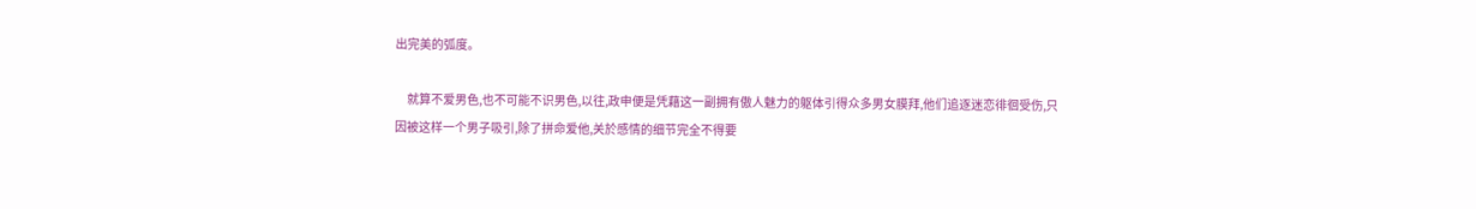出完美的弧度。

    就算不爱男色,也不可能不识男色,以往,政申便是凭藉这一副拥有傲人魅力的躯体引得众多男女膜拜,他们追逐迷恋徘徊受伤,只因被这样一个男子吸引,除了拼命爱他,关於感情的细节完全不得要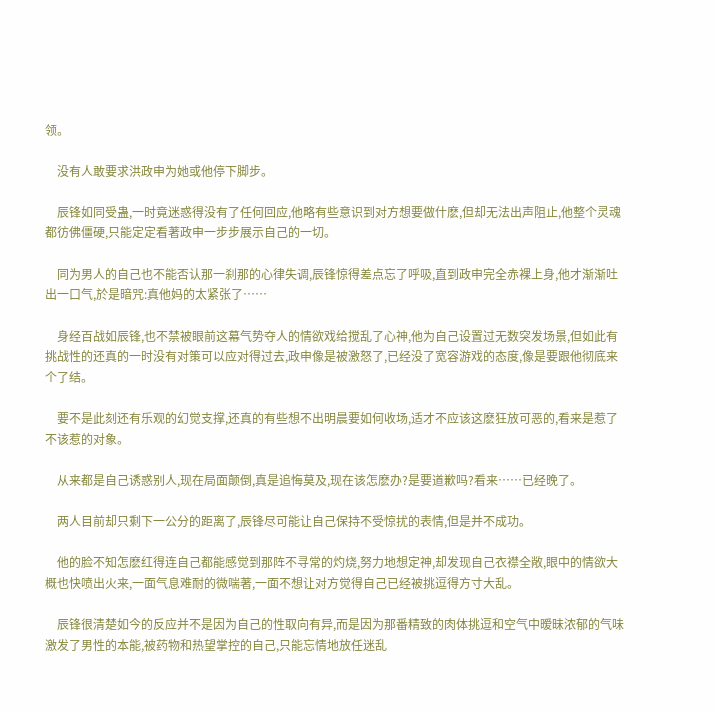领。

    没有人敢要求洪政申为她或他停下脚步。

    辰锋如同受蛊,一时竟迷惑得没有了任何回应,他略有些意识到对方想要做什麽,但却无法出声阻止,他整个灵魂都彷佛僵硬,只能定定看著政申一步步展示自己的一切。

    同为男人的自己也不能否认那一刹那的心律失调,辰锋惊得差点忘了呼吸,直到政申完全赤裸上身,他才渐渐吐出一口气,於是暗咒:真他妈的太紧张了……

    身经百战如辰锋,也不禁被眼前这幕气势夺人的情欲戏给搅乱了心神,他为自己设置过无数突发场景,但如此有挑战性的还真的一时没有对策可以应对得过去,政申像是被激怒了,已经没了宽容游戏的态度,像是要跟他彻底来个了结。

    要不是此刻还有乐观的幻觉支撑,还真的有些想不出明晨要如何收场,适才不应该这麽狂放可恶的,看来是惹了不该惹的对象。

    从来都是自己诱惑别人,现在局面颠倒,真是追悔莫及,现在该怎麽办?是要道歉吗?看来……已经晚了。

    两人目前却只剩下一公分的距离了,辰锋尽可能让自己保持不受惊扰的表情,但是并不成功。

    他的脸不知怎麽红得连自己都能感觉到那阵不寻常的灼烧,努力地想定神,却发现自己衣襟全敞,眼中的情欲大概也快喷出火来,一面气息难耐的微喘著,一面不想让对方觉得自己已经被挑逗得方寸大乱。

    辰锋很清楚如今的反应并不是因为自己的性取向有异,而是因为那番精致的肉体挑逗和空气中暧昧浓郁的气味激发了男性的本能,被药物和热望掌控的自己,只能忘情地放任迷乱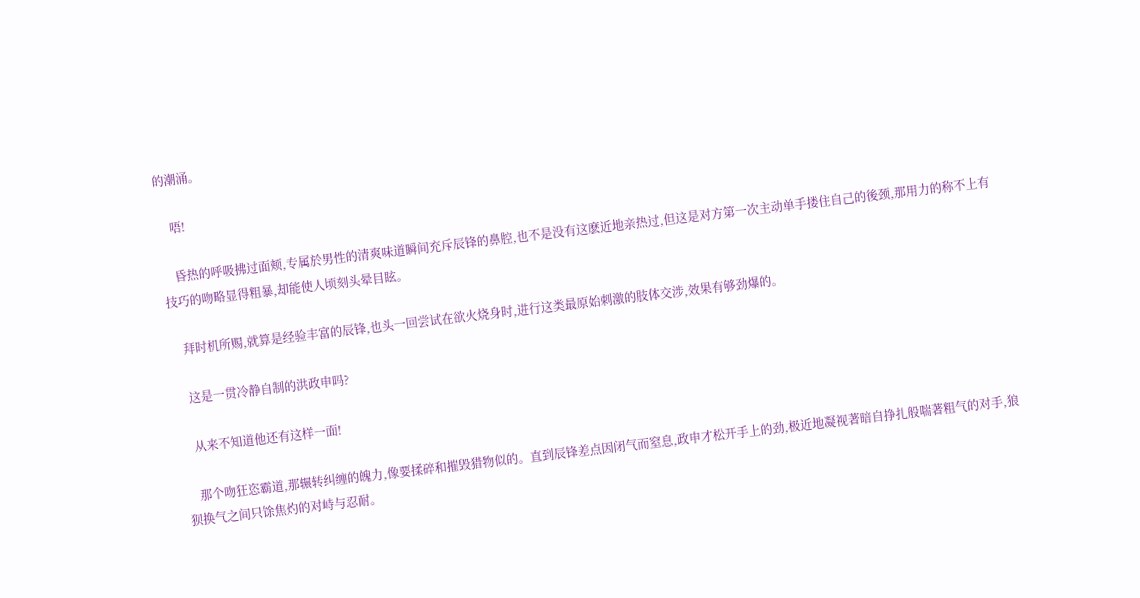的潮涌。

    唔!

    昏热的呼吸拂过面颊,专属於男性的清爽味道瞬间充斥辰锋的鼻腔,也不是没有这麽近地亲热过,但这是对方第一次主动单手搂住自己的後颈,那用力的称不上有技巧的吻略显得粗暴,却能使人顷刻头晕目眩。

    拜时机所赐,就算是经验丰富的辰锋,也头一回尝试在欲火烧身时,进行这类最原始刺激的肢体交涉,效果有够劲爆的。

    这是一贯冷静自制的洪政申吗?

    从来不知道他还有这样一面!

    那个吻狂恣霸道,那辗转纠缠的魄力,像要揉碎和摧毁猎物似的。直到辰锋差点因闭气而窒息,政申才松开手上的劲,极近地凝视著暗自挣扎般喘著粗气的对手,狼狈换气之间只馀焦灼的对峙与忍耐。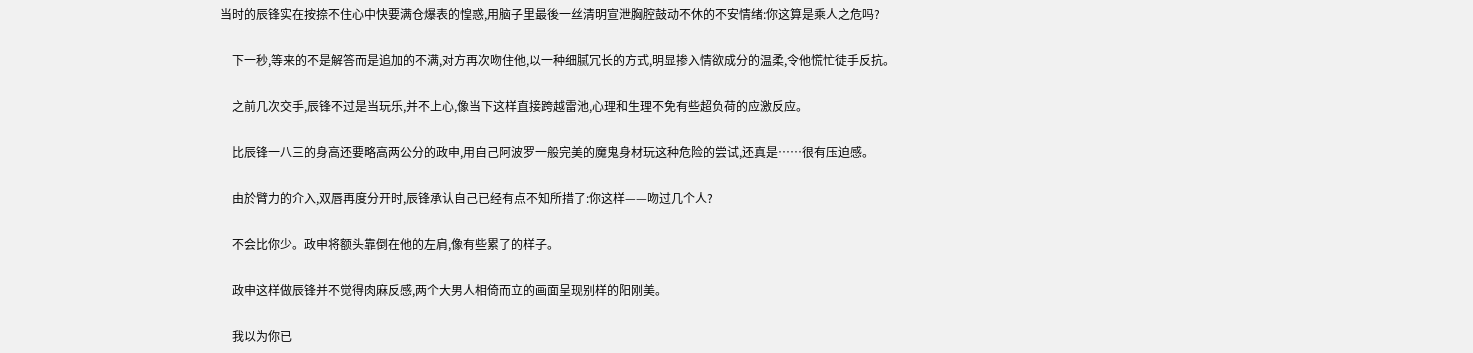当时的辰锋实在按捺不住心中快要满仓爆表的惶惑,用脑子里最後一丝清明宣泄胸腔鼓动不休的不安情绪:你这算是乘人之危吗?

    下一秒,等来的不是解答而是追加的不满,对方再次吻住他,以一种细腻冗长的方式,明显掺入情欲成分的温柔,令他慌忙徒手反抗。

    之前几次交手,辰锋不过是当玩乐,并不上心,像当下这样直接跨越雷池,心理和生理不免有些超负荷的应激反应。

    比辰锋一八三的身高还要略高两公分的政申,用自己阿波罗一般完美的魔鬼身材玩这种危险的尝试,还真是……很有压迫感。

    由於臂力的介入,双唇再度分开时,辰锋承认自己已经有点不知所措了:你这样——吻过几个人?

    不会比你少。政申将额头靠倒在他的左肩,像有些累了的样子。

    政申这样做辰锋并不觉得肉麻反感,两个大男人相倚而立的画面呈现别样的阳刚美。

    我以为你已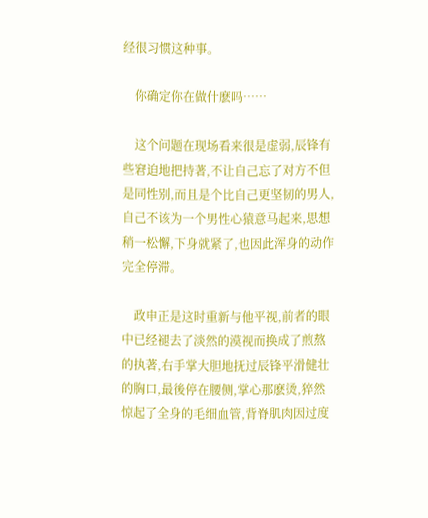经很习惯这种事。

    你确定你在做什麽吗……

    这个问题在现场看来很是虚弱,辰锋有些窘迫地把持著,不让自己忘了对方不但是同性别,而且是个比自己更坚韧的男人,自己不该为一个男性心猿意马起来,思想稍一松懈,下身就紧了,也因此浑身的动作完全停滞。

    政申正是这时重新与他平视,前者的眼中已经褪去了淡然的漠视而换成了煎熬的执著,右手掌大胆地抚过辰锋平滑健壮的胸口,最後停在腰侧,掌心那麽烫,猝然惊起了全身的毛细血管,背脊肌肉因过度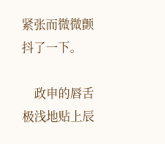紧张而微微颤抖了一下。

    政申的唇舌极浅地贴上辰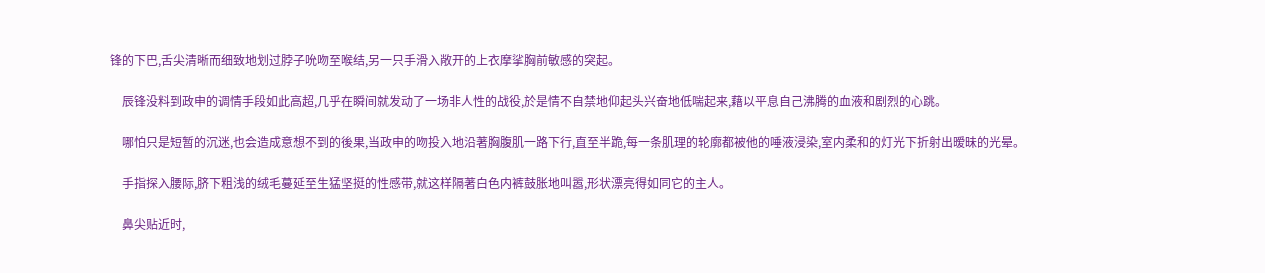锋的下巴,舌尖清晰而细致地划过脖子吮吻至喉结,另一只手滑入敞开的上衣摩挲胸前敏感的突起。

    辰锋没料到政申的调情手段如此高超,几乎在瞬间就发动了一场非人性的战役,於是情不自禁地仰起头兴奋地低喘起来,藉以平息自己沸腾的血液和剧烈的心跳。

    哪怕只是短暂的沉迷,也会造成意想不到的後果,当政申的吻投入地沿著胸腹肌一路下行,直至半跪,每一条肌理的轮廓都被他的唾液浸染,室内柔和的灯光下折射出暧昧的光晕。

    手指探入腰际,脐下粗浅的绒毛蔓延至生猛坚挺的性感带,就这样隔著白色内裤鼓胀地叫嚣,形状漂亮得如同它的主人。

    鼻尖贴近时,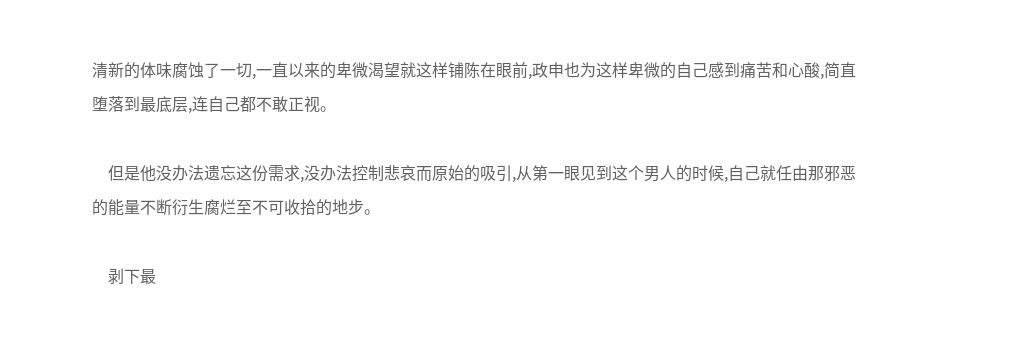清新的体味腐蚀了一切,一直以来的卑微渴望就这样铺陈在眼前,政申也为这样卑微的自己感到痛苦和心酸,简直堕落到最底层,连自己都不敢正视。

    但是他没办法遗忘这份需求,没办法控制悲哀而原始的吸引,从第一眼见到这个男人的时候,自己就任由那邪恶的能量不断衍生腐烂至不可收拾的地步。

    剥下最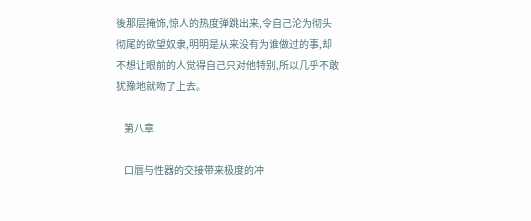後那层掩饰,惊人的热度弹跳出来,令自己沦为彻头彻尾的欲望奴隶,明明是从来没有为谁做过的事,却不想让眼前的人觉得自己只对他特别,所以几乎不敢犹豫地就吻了上去。

    第八章

    口唇与性器的交接带来极度的冲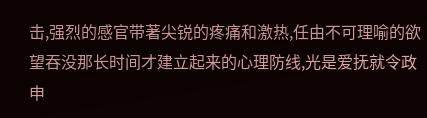击,强烈的感官带著尖锐的疼痛和激热,任由不可理喻的欲望吞没那长时间才建立起来的心理防线,光是爱抚就令政申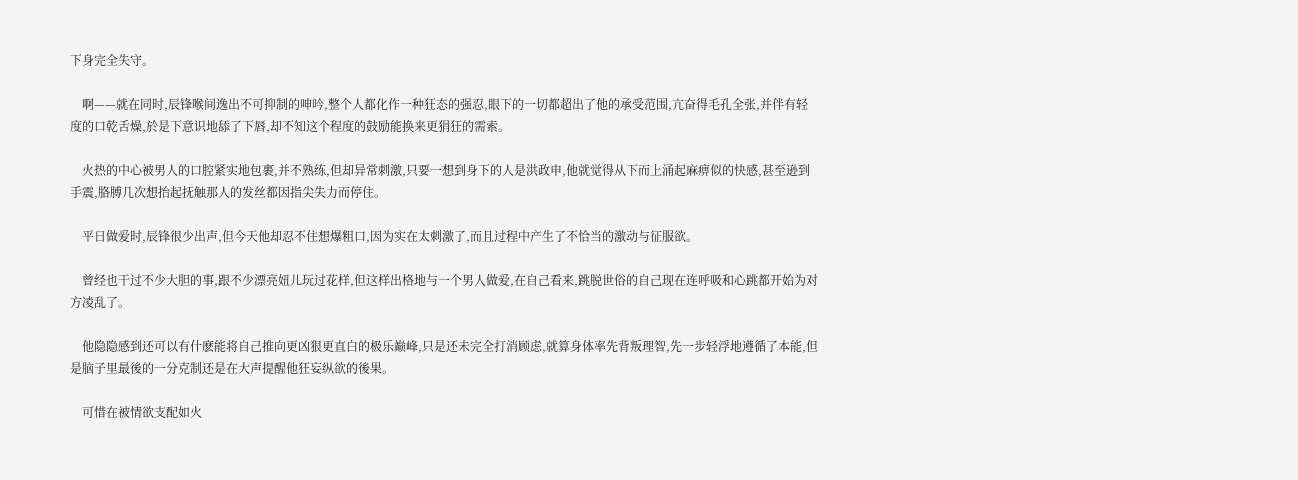下身完全失守。

    啊——就在同时,辰锋喉间逸出不可抑制的呻吟,整个人都化作一种狂态的强忍,眼下的一切都超出了他的承受范围,亢奋得毛孔全张,并伴有轻度的口乾舌燥,於是下意识地舔了下唇,却不知这个程度的鼓励能换来更狷狂的需索。

    火热的中心被男人的口腔紧实地包裹,并不熟练,但却异常刺激,只要一想到身下的人是洪政申,他就觉得从下而上涌起麻痹似的快感,甚至逊到手震,胳膊几次想抬起抚触那人的发丝都因指尖失力而停住。

    平日做爱时,辰锋很少出声,但今天他却忍不住想爆粗口,因为实在太刺激了,而且过程中产生了不恰当的激动与征服欲。

    曾经也干过不少大胆的事,跟不少漂亮妞儿玩过花样,但这样出格地与一个男人做爱,在自己看来,跳脱世俗的自己现在连呼吸和心跳都开始为对方凌乱了。

    他隐隐感到还可以有什麽能将自己推向更凶狠更直白的极乐巅峰,只是还未完全打消顾虑,就算身体率先背叛理智,先一步轻浮地遵循了本能,但是脑子里最後的一分克制还是在大声提醒他狂妄纵欲的後果。

    可惜在被情欲支配如火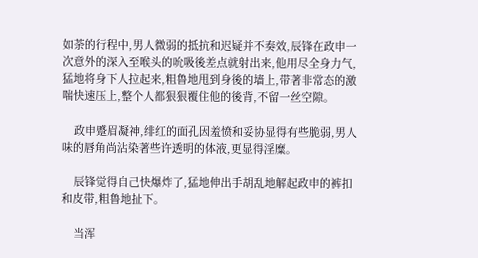如荼的行程中,男人微弱的抵抗和迟疑并不奏效,辰锋在政申一次意外的深入至喉头的吮吸後差点就射出来,他用尽全身力气,猛地将身下人拉起来,粗鲁地甩到身後的墙上,带著非常态的激喘快速压上,整个人都狠狠覆住他的後背,不留一丝空隙。

    政申蹙眉凝神,绯红的面孔因羞愤和妥协显得有些脆弱,男人味的唇角尚沾染著些许透明的体液,更显得淫糜。

    辰锋觉得自己快爆炸了,猛地伸出手胡乱地解起政申的裤扣和皮带,粗鲁地扯下。

    当浑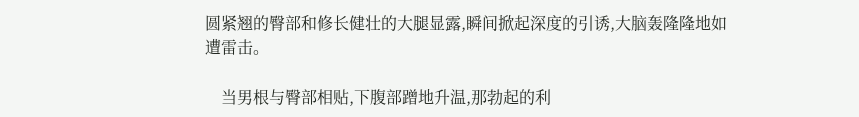圆紧翘的臀部和修长健壮的大腿显露,瞬间掀起深度的引诱,大脑轰隆隆地如遭雷击。

    当男根与臀部相贴,下腹部蹭地升温,那勃起的利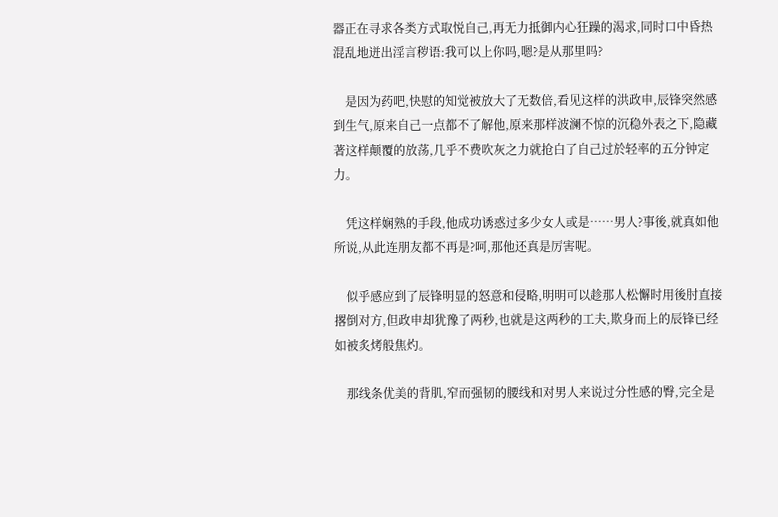器正在寻求各类方式取悦自己,再无力抵御内心狂躁的渴求,同时口中昏热混乱地迸出淫言秽语:我可以上你吗,嗯?是从那里吗?

    是因为药吧,快慰的知觉被放大了无数倍,看见这样的洪政申,辰锋突然感到生气,原来自己一点都不了解他,原来那样波澜不惊的沉稳外表之下,隐藏著这样颠覆的放荡,几乎不费吹灰之力就抢白了自己过於轻率的五分钟定力。

    凭这样娴熟的手段,他成功诱惑过多少女人或是……男人?事後,就真如他所说,从此连朋友都不再是?呵,那他还真是厉害呢。

    似乎感应到了辰锋明显的怒意和侵略,明明可以趁那人松懈时用後肘直接撂倒对方,但政申却犹豫了两秒,也就是这两秒的工夫,欺身而上的辰锋已经如被炙烤般焦灼。

    那线条优美的背肌,窄而强韧的腰线和对男人来说过分性感的臀,完全是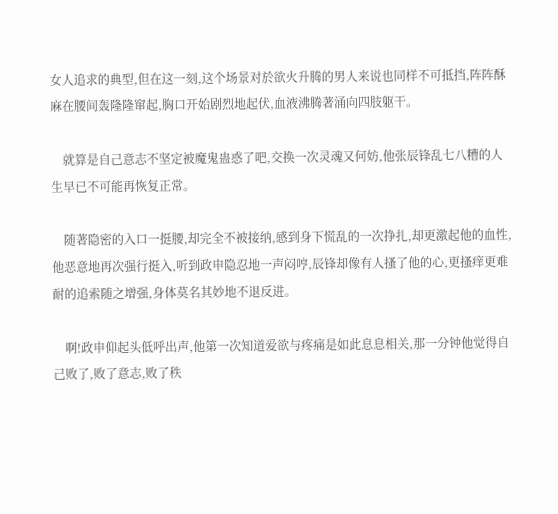女人追求的典型,但在这一刻,这个场景对於欲火升腾的男人来说也同样不可抵挡,阵阵酥麻在腰间轰隆隆窜起,胸口开始剧烈地起伏,血液沸腾著涌向四肢躯干。

    就算是自己意志不坚定被魔鬼蛊惑了吧,交换一次灵魂又何妨,他张辰锋乱七八糟的人生早已不可能再恢复正常。

    随著隐密的入口一挺腰,却完全不被接纳,感到身下慌乱的一次挣扎,却更激起他的血性,他恶意地再次强行挺入,听到政申隐忍地一声闷哼,辰锋却像有人搔了他的心,更搔痒更难耐的追索随之增强,身体莫名其妙地不退反进。

    啊!政申仰起头低呼出声,他第一次知道爱欲与疼痛是如此息息相关,那一分钟他觉得自己败了,败了意志,败了秩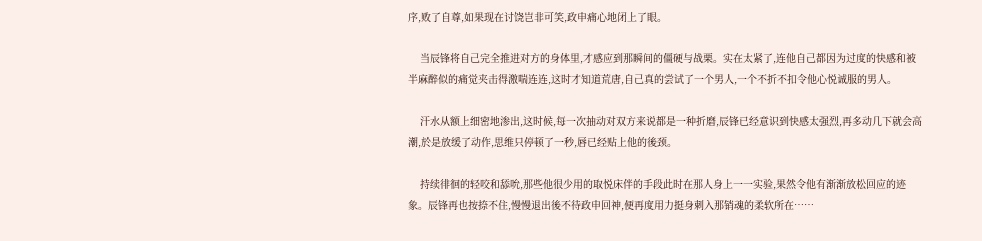序,败了自尊,如果现在讨饶岂非可笑,政申痛心地闭上了眼。

    当辰锋将自己完全推进对方的身体里,才感应到那瞬间的僵硬与战栗。实在太紧了,连他自己都因为过度的快感和被半麻醉似的痛觉夹击得激喘连连,这时才知道荒唐,自己真的尝试了一个男人,一个不折不扣令他心悦诚服的男人。

    汗水从额上细密地渗出,这时候,每一次抽动对双方来说都是一种折磨,辰锋已经意识到快感太强烈,再多动几下就会高潮,於是放缓了动作,思维只停顿了一秒,唇已经贴上他的後颈。

    持续徘徊的轻咬和舔吮,那些他很少用的取悦床伴的手段此时在那人身上一一实验,果然令他有渐渐放松回应的迹象。辰锋再也按捺不住,慢慢退出後不待政申回神,便再度用力挺身刺入那销魂的柔软所在……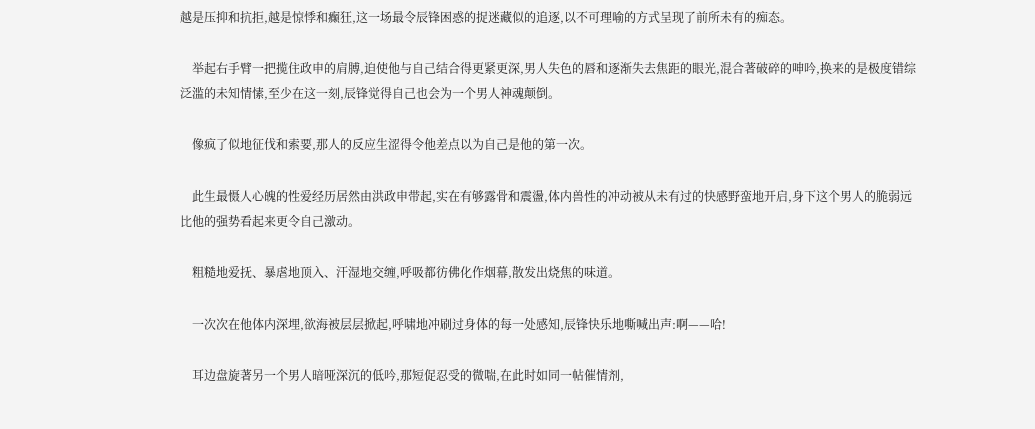越是压抑和抗拒,越是惊悸和癫狂,这一场最令辰锋困惑的捉迷藏似的追逐,以不可理喻的方式呈现了前所未有的痴态。

    举起右手臂一把揽住政申的肩膊,迫使他与自己结合得更紧更深,男人失色的唇和逐渐失去焦距的眼光,混合著破碎的呻吟,换来的是极度错综泛滥的未知情愫,至少在这一刻,辰锋觉得自己也会为一个男人神魂颠倒。

    像疯了似地征伐和索要,那人的反应生涩得令他差点以为自己是他的第一次。

    此生最慑人心魄的性爱经历居然由洪政申带起,实在有够露骨和震盪,体内兽性的冲动被从未有过的快感野蛮地开启,身下这个男人的脆弱远比他的强势看起来更令自己激动。

    粗糙地爱抚、暴虐地顶入、汗湿地交缠,呼吸都彷佛化作烟幕,散发出烧焦的味道。

    一次次在他体内深埋,欲海被层层掀起,呼啸地冲刷过身体的每一处感知,辰锋快乐地嘶喊出声:啊——哈!

    耳边盘旋著另一个男人暗哑深沉的低吟,那短促忍受的微喘,在此时如同一帖催情剂,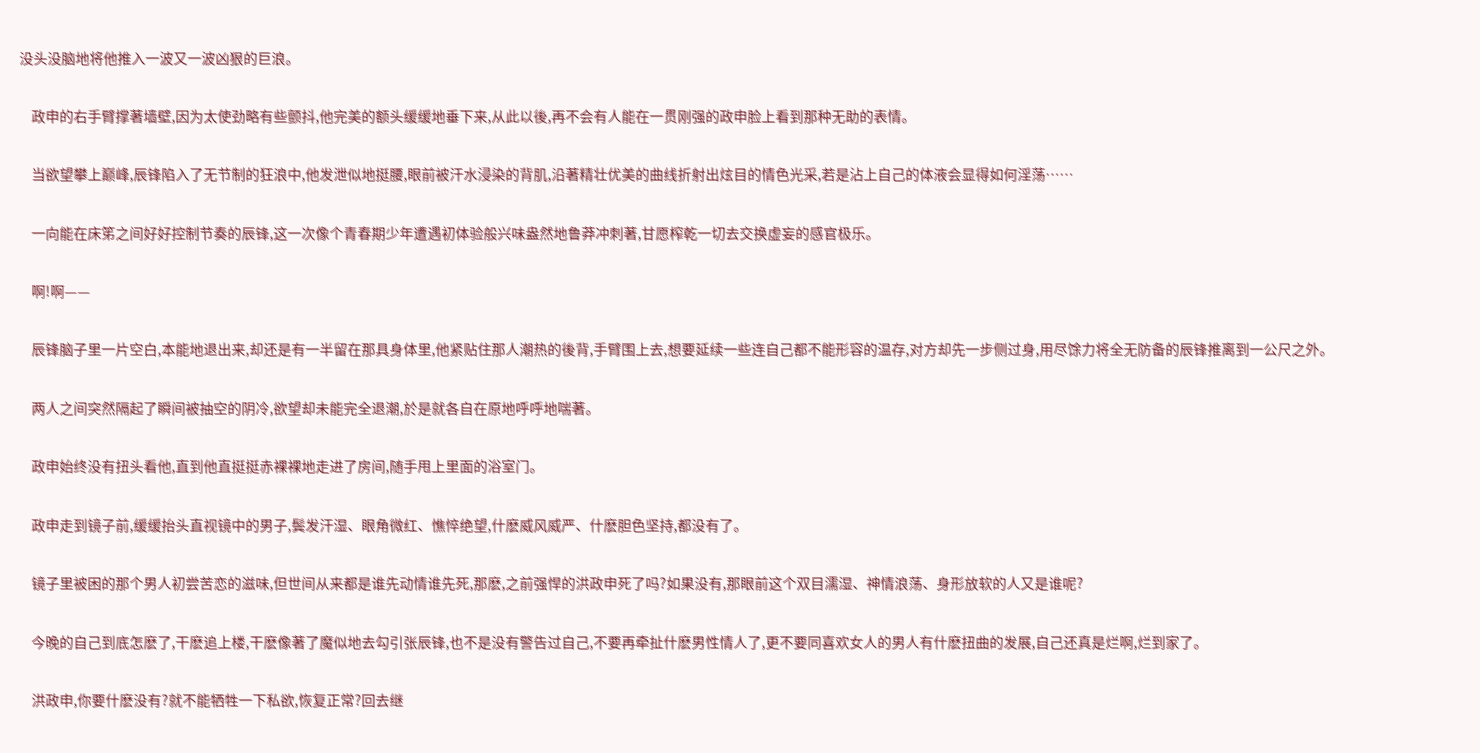没头没脑地将他推入一波又一波凶狠的巨浪。

    政申的右手臂撑著墙壁,因为太使劲略有些颤抖,他完美的额头缓缓地垂下来,从此以後,再不会有人能在一贯刚强的政申脸上看到那种无助的表情。

    当欲望攀上巅峰,辰锋陷入了无节制的狂浪中,他发泄似地挺腰,眼前被汗水浸染的背肌,沿著精壮优美的曲线折射出炫目的情色光采,若是沾上自己的体液会显得如何淫荡……

    一向能在床笫之间好好控制节奏的辰锋,这一次像个青春期少年遭遇初体验般兴味盎然地鲁莽冲刺著,甘愿榨乾一切去交换虚妄的感官极乐。

    啊!啊——

    辰锋脑子里一片空白,本能地退出来,却还是有一半留在那具身体里,他紧贴住那人潮热的後背,手臂围上去,想要延续一些连自己都不能形容的温存,对方却先一步侧过身,用尽馀力将全无防备的辰锋推离到一公尺之外。

    两人之间突然隔起了瞬间被抽空的阴冷,欲望却未能完全退潮,於是就各自在原地呼呼地喘著。

    政申始终没有扭头看他,直到他直挺挺赤裸裸地走进了房间,随手甩上里面的浴室门。

    政申走到镜子前,缓缓抬头直视镜中的男子,鬓发汗湿、眼角微红、憔悴绝望,什麽威风威严、什麽胆色坚持,都没有了。

    镜子里被困的那个男人初尝苦恋的滋味,但世间从来都是谁先动情谁先死,那麽,之前强悍的洪政申死了吗?如果没有,那眼前这个双目濡湿、神情浪荡、身形放软的人又是谁呢?

    今晚的自己到底怎麽了,干麽追上楼,干麽像著了魔似地去勾引张辰锋,也不是没有警告过自己,不要再牵扯什麽男性情人了,更不要同喜欢女人的男人有什麽扭曲的发展,自己还真是烂啊,烂到家了。

    洪政申,你要什麽没有?就不能牺牲一下私欲,恢复正常?回去继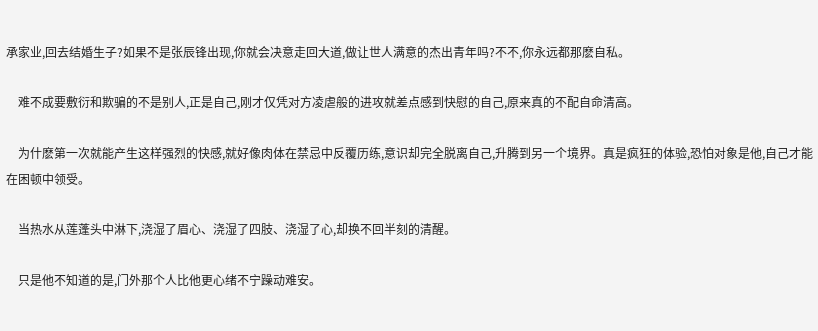承家业,回去结婚生子?如果不是张辰锋出现,你就会决意走回大道,做让世人满意的杰出青年吗?不不,你永远都那麽自私。

    难不成要敷衍和欺骗的不是别人,正是自己,刚才仅凭对方凌虐般的进攻就差点感到快慰的自己,原来真的不配自命清高。

    为什麽第一次就能产生这样强烈的快感,就好像肉体在禁忌中反覆历练,意识却完全脱离自己,升腾到另一个境界。真是疯狂的体验,恐怕对象是他,自己才能在困顿中领受。

    当热水从莲蓬头中淋下,浇湿了眉心、浇湿了四肢、浇湿了心,却换不回半刻的清醒。

    只是他不知道的是,门外那个人比他更心绪不宁躁动难安。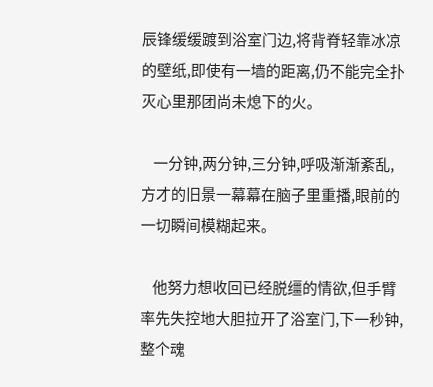辰锋缓缓踱到浴室门边,将背脊轻靠冰凉的壁纸,即使有一墙的距离,仍不能完全扑灭心里那团尚未熄下的火。

    一分钟,两分钟,三分钟,呼吸渐渐紊乱,方才的旧景一幕幕在脑子里重播,眼前的一切瞬间模糊起来。

    他努力想收回已经脱缰的情欲,但手臂率先失控地大胆拉开了浴室门,下一秒钟,整个魂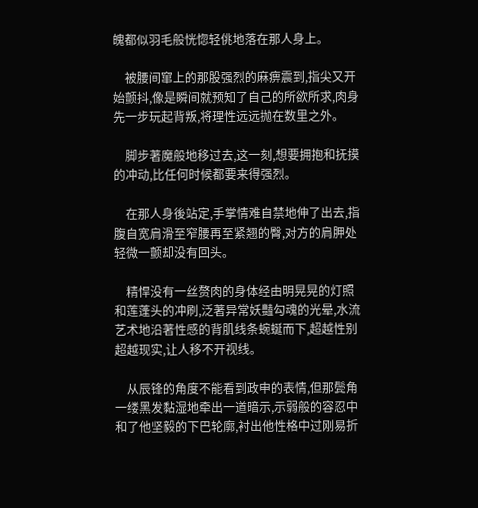魄都似羽毛般恍惚轻佻地落在那人身上。

    被腰间窜上的那股强烈的麻痹震到,指尖又开始颤抖,像是瞬间就预知了自己的所欲所求,肉身先一步玩起背叛,将理性远远抛在数里之外。

    脚步著魔般地移过去,这一刻,想要拥抱和抚摸的冲动,比任何时候都要来得强烈。

    在那人身後站定,手掌情难自禁地伸了出去,指腹自宽肩滑至窄腰再至紧翘的臀,对方的肩胛处轻微一颤却没有回头。

    精悍没有一丝赘肉的身体经由明晃晃的灯照和莲蓬头的冲刷,泛著异常妖豔勾魂的光晕,水流艺术地沿著性感的背肌线条蜿蜒而下,超越性别超越现实,让人移不开视线。

    从辰锋的角度不能看到政申的表情,但那鬓角一缕黑发黏湿地牵出一道暗示,示弱般的容忍中和了他坚毅的下巴轮廓,衬出他性格中过刚易折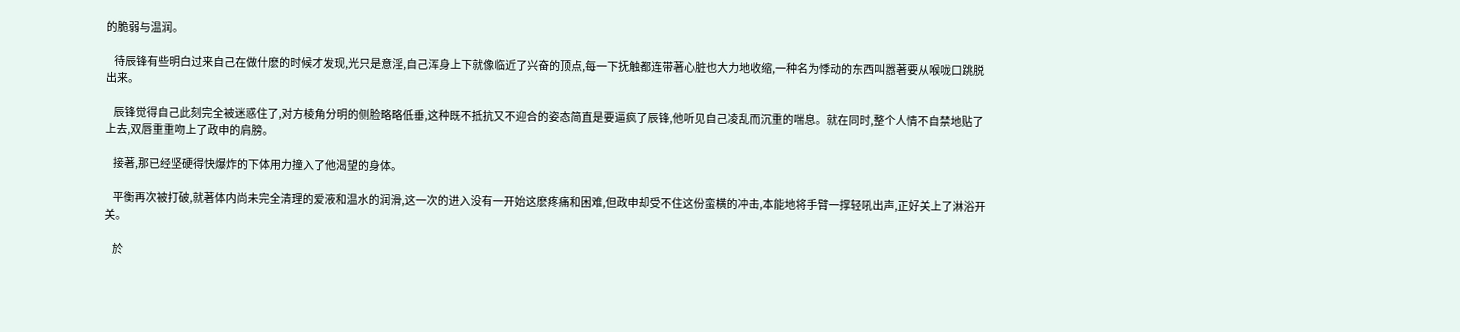的脆弱与温润。

    待辰锋有些明白过来自己在做什麽的时候才发现,光只是意淫,自己浑身上下就像临近了兴奋的顶点,每一下抚触都连带著心脏也大力地收缩,一种名为悸动的东西叫嚣著要从喉咙口跳脱出来。

    辰锋觉得自己此刻完全被迷惑住了,对方棱角分明的侧脸略略低垂,这种既不抵抗又不迎合的姿态简直是要逼疯了辰锋,他听见自己凌乱而沉重的喘息。就在同时,整个人情不自禁地贴了上去,双唇重重吻上了政申的肩膀。

    接著,那已经坚硬得快爆炸的下体用力撞入了他渴望的身体。

    平衡再次被打破,就著体内尚未完全清理的爱液和温水的润滑,这一次的进入没有一开始这麽疼痛和困难,但政申却受不住这份蛮横的冲击,本能地将手臂一撑轻吼出声,正好关上了淋浴开关。

    於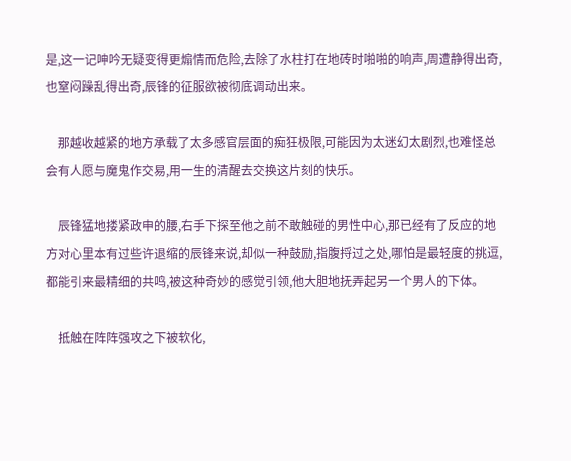是,这一记呻吟无疑变得更煽情而危险,去除了水柱打在地砖时啪啪的响声,周遭静得出奇,也窒闷躁乱得出奇,辰锋的征服欲被彻底调动出来。

    那越收越紧的地方承载了太多感官层面的痴狂极限,可能因为太迷幻太剧烈,也难怪总会有人愿与魔鬼作交易,用一生的清醒去交换这片刻的快乐。

    辰锋猛地搂紧政申的腰,右手下探至他之前不敢触碰的男性中心,那已经有了反应的地方对心里本有过些许退缩的辰锋来说,却似一种鼓励,指腹捋过之处,哪怕是最轻度的挑逗,都能引来最精细的共鸣,被这种奇妙的感觉引领,他大胆地抚弄起另一个男人的下体。

    抵触在阵阵强攻之下被软化,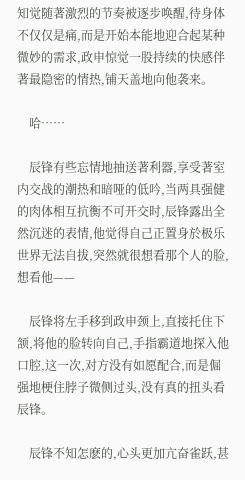知觉随著激烈的节奏被逐步唤醒,待身体不仅仅是痛,而是开始本能地迎合起某种微妙的需求,政申惊觉一股持续的快感伴著最隐密的情热,铺天盖地向他袭来。

    哈……

    辰锋有些忘情地抽送著利器,享受著室内交战的潮热和暗哑的低吟,当两具强健的肉体相互抗衡不可开交时,辰锋露出全然沉迷的表情,他觉得自己正置身於极乐世界无法自拔,突然就很想看那个人的脸,想看他——

    辰锋将左手移到政申颈上,直接托住下颔,将他的脸转向自己,手指霸道地探入他口腔,这一次,对方没有如愿配合,而是倔强地梗住脖子微侧过头,没有真的扭头看辰锋。

    辰锋不知怎麽的,心头更加亢奋雀跃,甚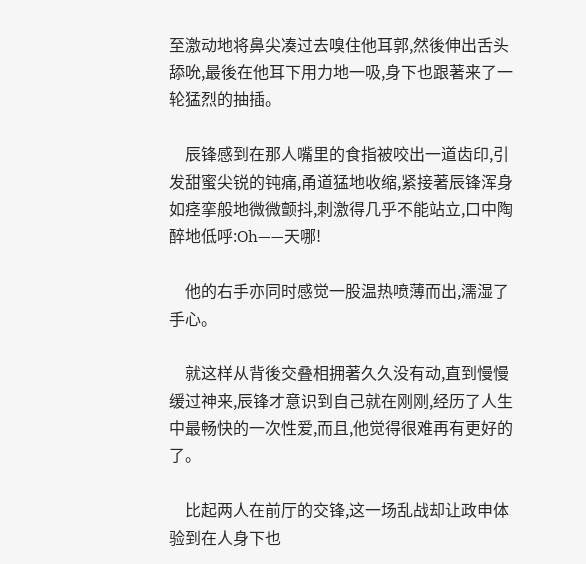至激动地将鼻尖凑过去嗅住他耳郭,然後伸出舌头舔吮,最後在他耳下用力地一吸,身下也跟著来了一轮猛烈的抽插。

    辰锋感到在那人嘴里的食指被咬出一道齿印,引发甜蜜尖锐的钝痛,甬道猛地收缩,紧接著辰锋浑身如痉挛般地微微颤抖,刺激得几乎不能站立,口中陶醉地低呼:Oh——天哪!

    他的右手亦同时感觉一股温热喷薄而出,濡湿了手心。

    就这样从背後交叠相拥著久久没有动,直到慢慢缓过神来,辰锋才意识到自己就在刚刚,经历了人生中最畅快的一次性爱,而且,他觉得很难再有更好的了。

    比起两人在前厅的交锋,这一场乱战却让政申体验到在人身下也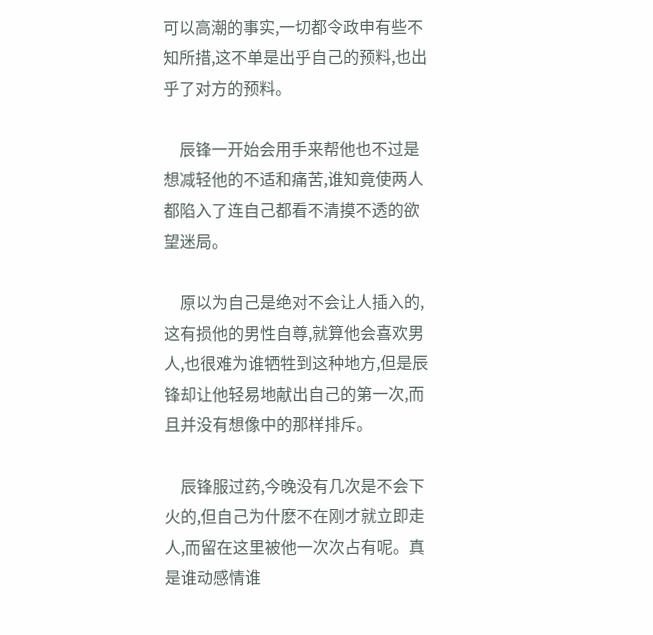可以高潮的事实,一切都令政申有些不知所措,这不单是出乎自己的预料,也出乎了对方的预料。

    辰锋一开始会用手来帮他也不过是想减轻他的不适和痛苦,谁知竟使两人都陷入了连自己都看不清摸不透的欲望迷局。

    原以为自己是绝对不会让人插入的,这有损他的男性自尊,就算他会喜欢男人,也很难为谁牺牲到这种地方,但是辰锋却让他轻易地献出自己的第一次,而且并没有想像中的那样排斥。

    辰锋服过药,今晚没有几次是不会下火的,但自己为什麽不在刚才就立即走人,而留在这里被他一次次占有呢。真是谁动感情谁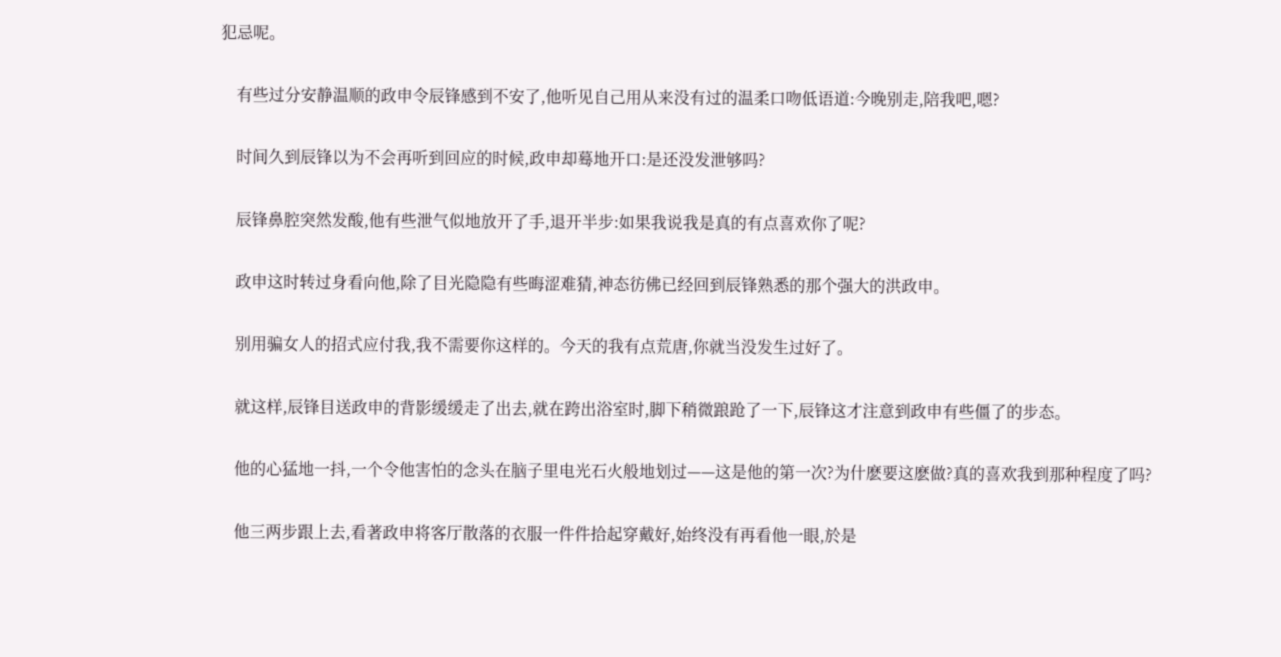犯忌呢。

    有些过分安静温顺的政申令辰锋感到不安了,他听见自己用从来没有过的温柔口吻低语道:今晚别走,陪我吧,嗯?

    时间久到辰锋以为不会再听到回应的时候,政申却蓦地开口:是还没发泄够吗?

    辰锋鼻腔突然发酸,他有些泄气似地放开了手,退开半步:如果我说我是真的有点喜欢你了呢?

    政申这时转过身看向他,除了目光隐隐有些晦涩难猜,神态彷佛已经回到辰锋熟悉的那个强大的洪政申。

    别用骗女人的招式应付我,我不需要你这样的。今天的我有点荒唐,你就当没发生过好了。

    就这样,辰锋目送政申的背影缓缓走了出去,就在跨出浴室时,脚下稍微踉跄了一下,辰锋这才注意到政申有些僵了的步态。

    他的心猛地一抖,一个令他害怕的念头在脑子里电光石火般地划过——这是他的第一次?为什麽要这麽做?真的喜欢我到那种程度了吗?

    他三两步跟上去,看著政申将客厅散落的衣服一件件拾起穿戴好,始终没有再看他一眼,於是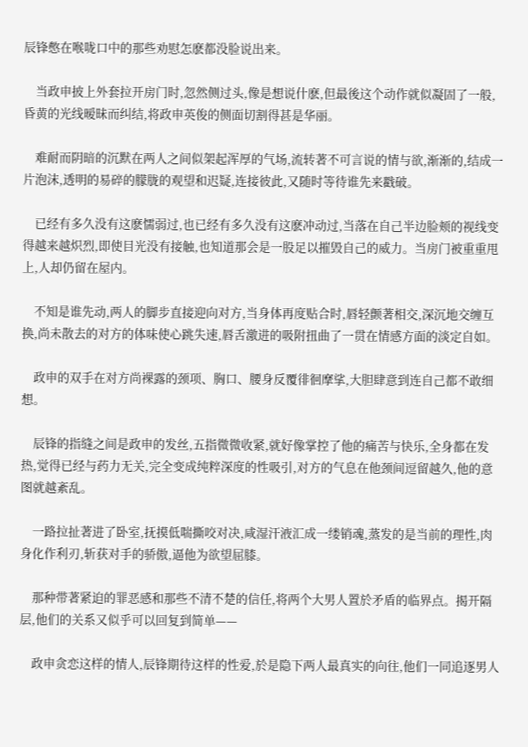辰锋憋在喉咙口中的那些劝慰怎麽都没脸说出来。

    当政申披上外套拉开房门时,忽然侧过头,像是想说什麽,但最後这个动作就似凝固了一般,昏黄的光线暧昧而纠结,将政申英俊的侧面切割得甚是华丽。

    难耐而阴暗的沉默在两人之间似架起浑厚的气场,流转著不可言说的情与欲,渐渐的,结成一片泡沫,透明的易碎的朦胧的观望和迟疑,连接彼此,又随时等待谁先来戳破。

    已经有多久没有这麽懦弱过,也已经有多久没有这麽冲动过,当落在自己半边脸颊的视线变得越来越炽烈,即使目光没有接触,也知道那会是一股足以摧毁自己的威力。当房门被重重甩上,人却仍留在屋内。

    不知是谁先动,两人的脚步直接迎向对方,当身体再度贴合时,唇轻颤著相交,深沉地交缠互换,尚未散去的对方的体味使心跳失速,唇舌激进的吸附扭曲了一贯在情感方面的淡定自如。

    政申的双手在对方尚裸露的颈项、胸口、腰身反覆徘徊摩挲,大胆肆意到连自己都不敢细想。

    辰锋的指缝之间是政申的发丝,五指微微收紧,就好像掌控了他的痛苦与快乐,全身都在发热,觉得已经与药力无关,完全变成纯粹深度的性吸引,对方的气息在他颈间逗留越久,他的意图就越紊乱。

    一路拉扯著进了卧室,抚摸低喘撕咬对决,咸湿汗液汇成一缕销魂,蒸发的是当前的理性,肉身化作利刃,斩获对手的骄傲,逼他为欲望屈膝。

    那种带著紧迫的罪恶感和那些不清不楚的信任,将两个大男人置於矛盾的临界点。揭开隔层,他们的关系又似乎可以回复到简单——

    政申贪恋这样的情人,辰锋期待这样的性爱,於是隐下两人最真实的向往,他们一同追逐男人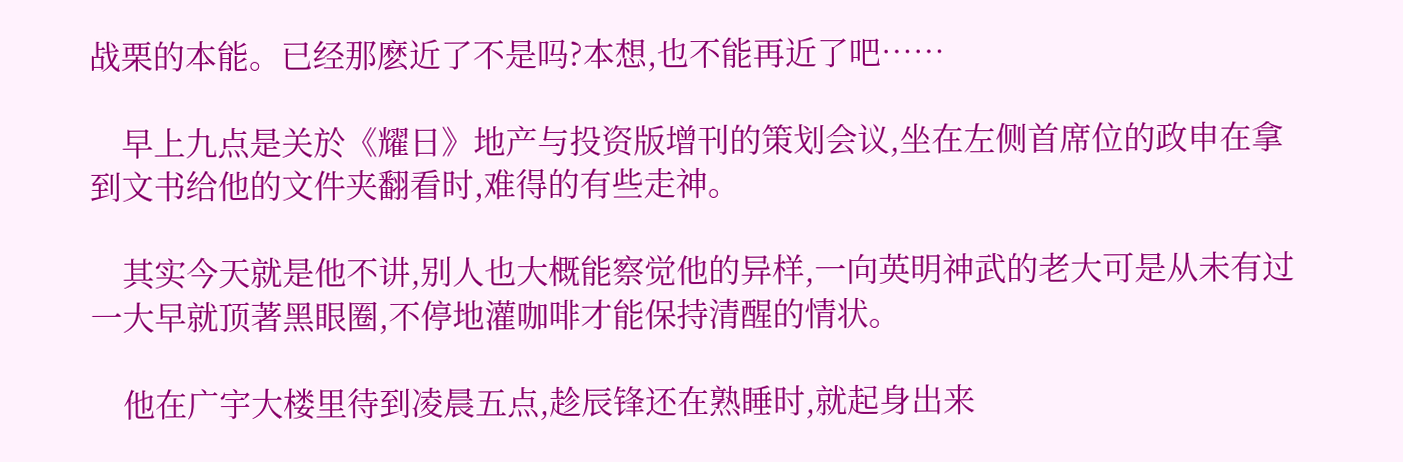战栗的本能。已经那麽近了不是吗?本想,也不能再近了吧……

    早上九点是关於《耀日》地产与投资版增刊的策划会议,坐在左侧首席位的政申在拿到文书给他的文件夹翻看时,难得的有些走神。

    其实今天就是他不讲,别人也大概能察觉他的异样,一向英明神武的老大可是从未有过一大早就顶著黑眼圈,不停地灌咖啡才能保持清醒的情状。

    他在广宇大楼里待到凌晨五点,趁辰锋还在熟睡时,就起身出来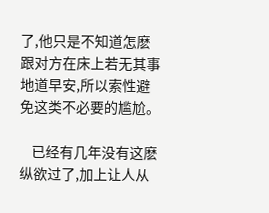了,他只是不知道怎麽跟对方在床上若无其事地道早安,所以索性避免这类不必要的尴尬。

    已经有几年没有这麽纵欲过了,加上让人从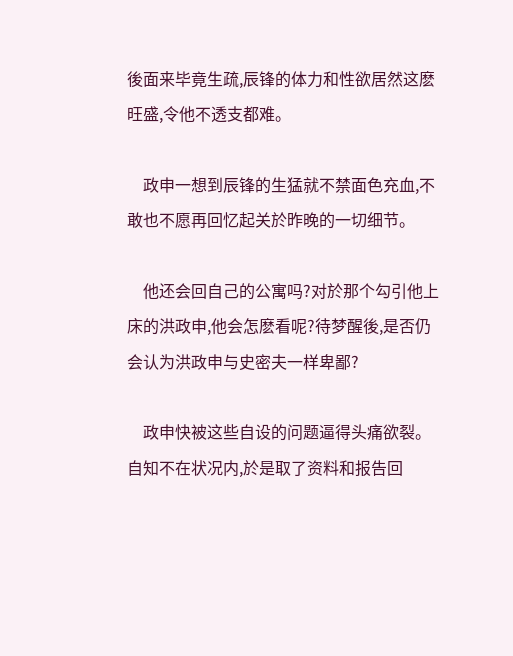後面来毕竟生疏,辰锋的体力和性欲居然这麽旺盛,令他不透支都难。

    政申一想到辰锋的生猛就不禁面色充血,不敢也不愿再回忆起关於昨晚的一切细节。

    他还会回自己的公寓吗?对於那个勾引他上床的洪政申,他会怎麽看呢?待梦醒後,是否仍会认为洪政申与史密夫一样卑鄙?

    政申快被这些自设的问题逼得头痛欲裂。自知不在状况内,於是取了资料和报告回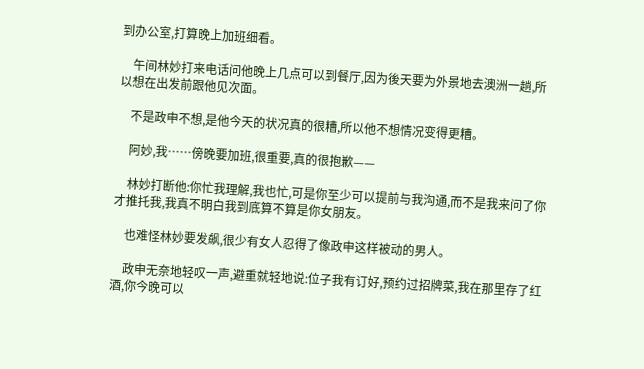到办公室,打算晚上加班细看。

    午间林妙打来电话问他晚上几点可以到餐厅,因为後天要为外景地去澳洲一趟,所以想在出发前跟他见次面。

    不是政申不想,是他今天的状况真的很糟,所以他不想情况变得更糟。

    阿妙,我……傍晚要加班,很重要,真的很抱歉——

    林妙打断他:你忙我理解,我也忙,可是你至少可以提前与我沟通,而不是我来问了你才推托我,我真不明白我到底算不算是你女朋友。

    也难怪林妙要发飙,很少有女人忍得了像政申这样被动的男人。

    政申无奈地轻叹一声,避重就轻地说:位子我有订好,预约过招牌菜,我在那里存了红酒,你今晚可以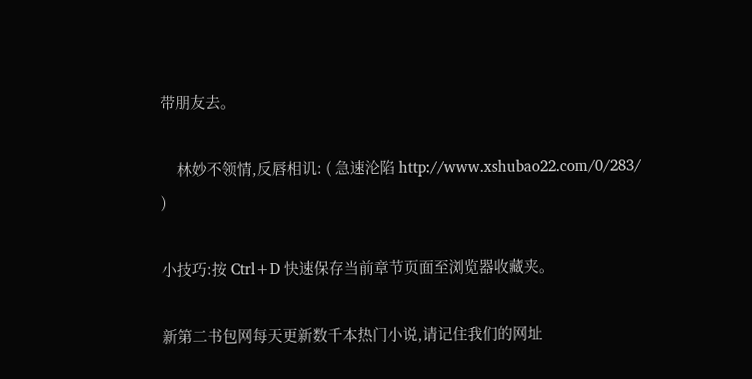带朋友去。

    林妙不领情,反唇相讥: ( 急速沦陷 http://www.xshubao22.com/0/283/ )

小技巧:按 Ctrl+D 快速保存当前章节页面至浏览器收藏夹。

新第二书包网每天更新数千本热门小说,请记住我们的网址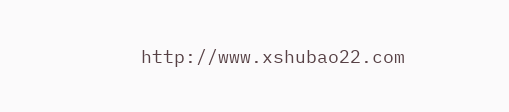http://www.xshubao22.com